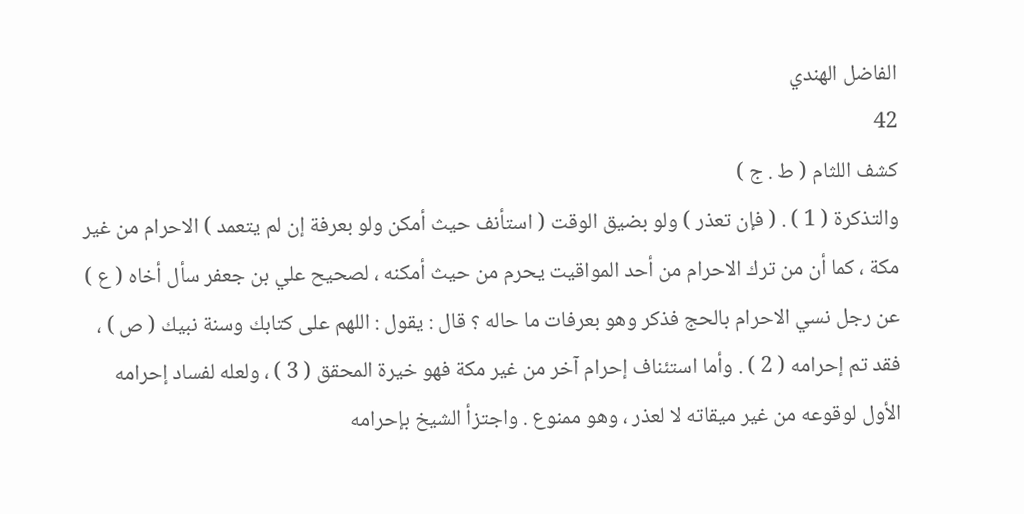الفاضل الهندي
42
كشف اللثام ( ط . ج )
والتذكرة ( 1 ) . ( فإن تعذر ) ولو بضيق الوقت ( استأنف حيث أمكن ولو بعرفة إن لم يتعمد ) الاحرام من غير مكة ، كما أن من ترك الاحرام من أحد المواقيت يحرم من حيث أمكنه ، لصحيح علي بن جعفر سأل أخاه ( ع ) عن رجل نسي الاحرام بالحج فذكر وهو بعرفات ما حاله ؟ قال : يقول : اللهم على كتابك وسنة نبيك ( ص ) ، فقد تم إحرامه ( 2 ) . وأما استئناف إحرام آخر من غير مكة فهو خيرة المحقق ( 3 ) ، ولعله لفساد إحرامه الأول لوقوعه من غير ميقاته لا لعذر ، وهو ممنوع . واجتزأ الشيخ بإحرامه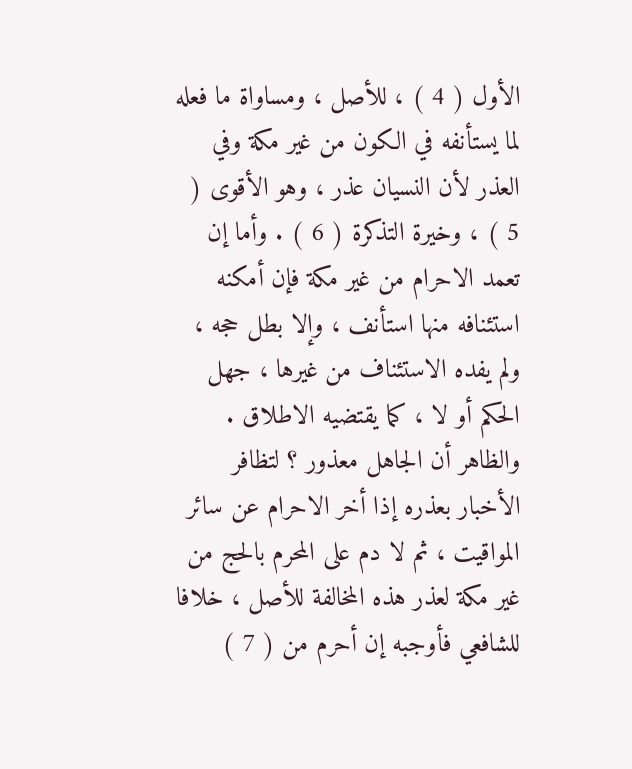الأول ( 4 ) ، للأصل ، ومساواة ما فعله لما يستأنفه في الكون من غير مكة وفي العذر لأن النسيان عذر ، وهو الأقوى ( 5 ) ، وخيرة التذكرة ( 6 ) . وأما إن تعمد الاحرام من غير مكة فإن أمكنه استئنافه منها استأنف ، وإلا بطل حجه ، ولم يفده الاستئناف من غيرها ، جهل الحكم أو لا ، كما يقتضيه الاطلاق . والظاهر أن الجاهل معذور ؟ لتظافر الأخبار بعذره إذا أخر الاحرام عن سائر المواقيت ، ثم لا دم على المحرم بالحج من غير مكة لعذر هذه المخالفة للأصل ، خلافا للشافعي فأوجبه إن أحرم من ( 7 )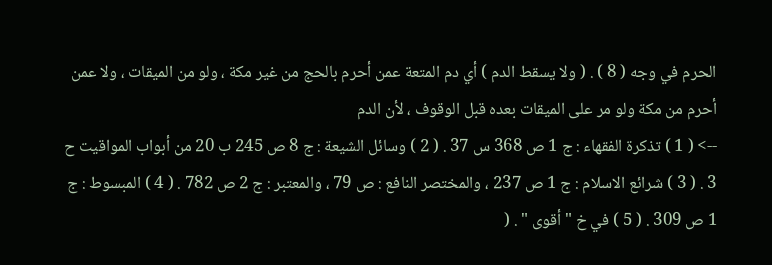الحرم في وجه ( 8 ) . ( ولا يسقط الدم ) أي دم المتعة عمن أحرم بالحج من غير مكة ، ولو من الميقات ، ولا عمن أحرم من مكة ولو مر على الميقات بعده قبل الوقوف ، لأن الدم
--> ( 1 ) تذكرة الفقهاء : ج 1 ص 368 س 37 . ( 2 ) وسائل الشيعة : ج 8 ص 245 ب 20 من أبواب المواقيت ح 3 . ( 3 ) شرائع الاسلام : ج 1 ص 237 ، والمختصر النافع : ص 79 ، والمعتبر : ج 2 ص 782 . ( 4 ) المبسوط : ج 1 ص 309 . ( 5 ) في خ " أقوى " . (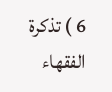6 ) تذكرة الفقهاء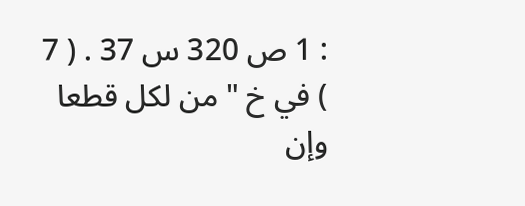: 1 ص 320 س 37 . ( 7 ) في خ " من لكل قطعا وإن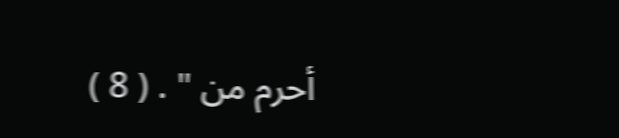أحرم من " . ( 8 )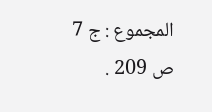المجموع : ج 7 ص 209 .